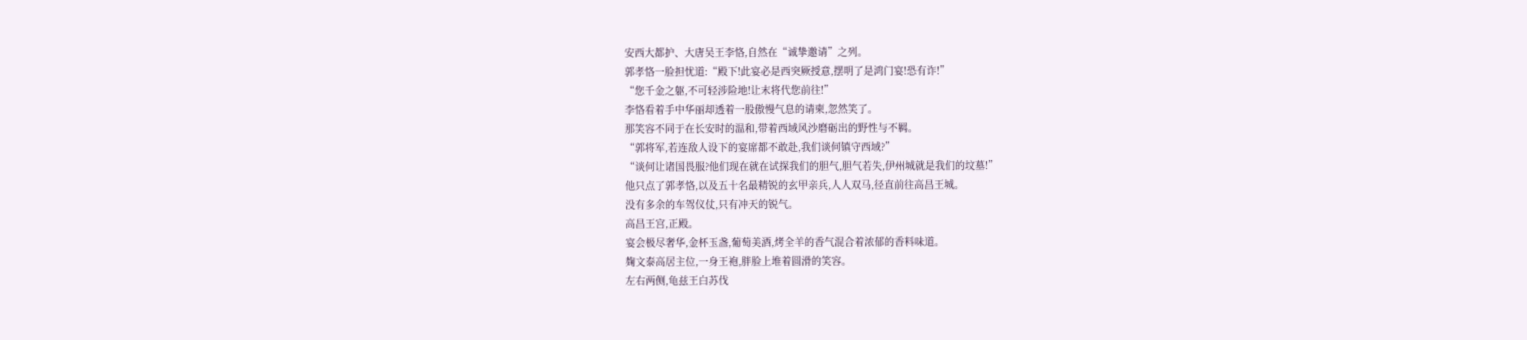安西大都护、大唐吴王李恪,自然在“诚挚邀请”之列。
郭孝恪一脸担忧道:“殿下!此宴必是西突厥授意,摆明了是鸿门宴!恐有诈!”
“您千金之躯,不可轻涉险地!让末将代您前往!”
李恪看着手中华丽却透着一股傲慢气息的请柬,忽然笑了。
那笑容不同于在长安时的温和,带着西域风沙磨砺出的野性与不羁。
“郭将军,若连敌人设下的宴席都不敢赴,我们谈何镇守西域?”
“谈何让诸国畏服?他们现在就在试探我们的胆气,胆气若失,伊州城就是我们的坟墓!”
他只点了郭孝恪,以及五十名最精锐的玄甲亲兵,人人双马,径直前往高昌王城。
没有多余的车驾仪仗,只有冲天的锐气。
高昌王宫,正殿。
宴会极尽奢华,金杯玉盏,葡萄美酒,烤全羊的香气混合着浓郁的香料味道。
麹文泰高居主位,一身王袍,胖脸上堆着圆滑的笑容。
左右两侧,龟兹王白苏伐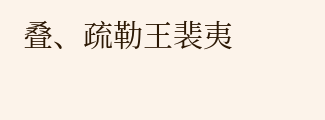叠、疏勒王裴夷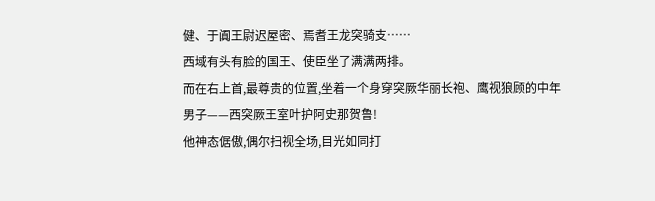健、于阗王尉迟屋密、焉耆王龙突骑支……
西域有头有脸的国王、使臣坐了满满两排。
而在右上首,最尊贵的位置,坐着一个身穿突厥华丽长袍、鹰视狼顾的中年男子——西突厥王室叶护阿史那贺鲁!
他神态倨傲,偶尔扫视全场,目光如同打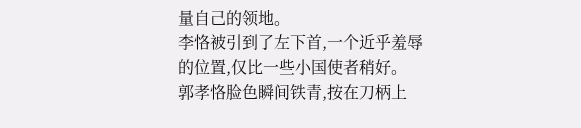量自己的领地。
李恪被引到了左下首,一个近乎羞辱的位置,仅比一些小国使者稍好。
郭孝恪脸色瞬间铁青,按在刀柄上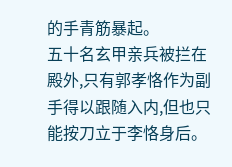的手青筋暴起。
五十名玄甲亲兵被拦在殿外,只有郭孝恪作为副手得以跟随入内,但也只能按刀立于李恪身后。